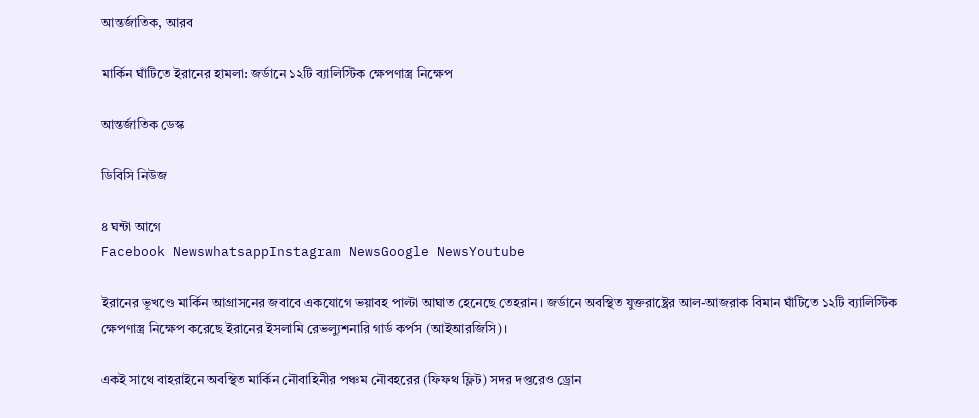আন্তর্জাতিক, আরব

মার্কিন ঘাঁটিতে ইরানের হামলা: জর্ডানে ১২টি ব্যালিস্টিক ক্ষেপণাস্ত্র নিক্ষেপ

আন্তর্জাতিক ডেস্ক

ডিবিসি নিউজ

৪ ঘন্টা আগে
Facebook NewswhatsappInstagram NewsGoogle NewsYoutube

ইরানের ভূখণ্ডে মার্কিন আগ্রাসনের জবাবে একযোগে ভয়াবহ পাল্টা আঘাত হেনেছে তেহরান। জর্ডানে অবস্থিত যুক্তরাষ্ট্রের আল-আজরাক বিমান ঘাঁটিতে ১২টি ব্যালিস্টিক ক্ষেপণাস্ত্র নিক্ষেপ করেছে ইরানের ইসলামি রেভল্যুশনারি গার্ড কর্পস (আইআরজিসি)।

একই সাথে বাহরাইনে অবস্থিত মার্কিন নৌবাহিনীর পঞ্চম নৌবহরের (ফিফথ ফ্লিট) সদর দপ্তরেও ড্রোন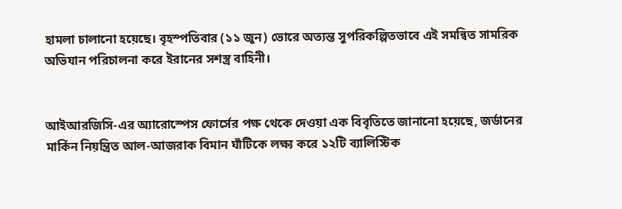হামলা চালানো হয়েছে। বৃহস্পতিবার (১১ জুন) ভোরে অত্যন্ত সুপরিকল্পিতভাবে এই সমন্বিত সামরিক অভিযান পরিচালনা করে ইরানের সশস্ত্র বাহিনী।


আইআরজিসি-এর অ্যারোস্পেস ফোর্সের পক্ষ থেকে দেওয়া এক বিবৃতিতে জানানো হয়েছে, জর্ডানের মার্কিন নিয়ন্ত্রিত আল-আজরাক বিমান ঘাঁটিকে লক্ষ্য করে ১২টি ব্যালিস্টিক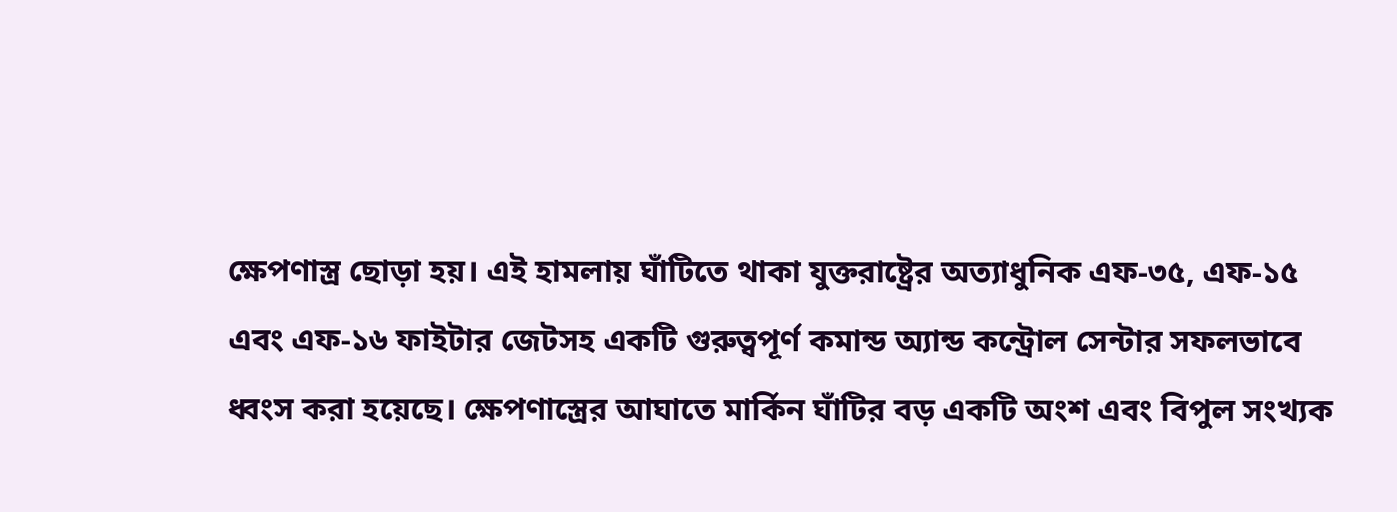ক্ষেপণাস্ত্র ছোড়া হয়। এই হামলায় ঘাঁটিতে থাকা যুক্তরাষ্ট্রের অত্যাধুনিক এফ-৩৫, এফ-১৫ এবং এফ-১৬ ফাইটার জেটসহ একটি গুরুত্বপূর্ণ কমান্ড অ্যান্ড কন্ট্রোল সেন্টার সফলভাবে ধ্বংস করা হয়েছে। ক্ষেপণাস্ত্রের আঘাতে মার্কিন ঘাঁটির বড় একটি অংশ এবং বিপুল সংখ্যক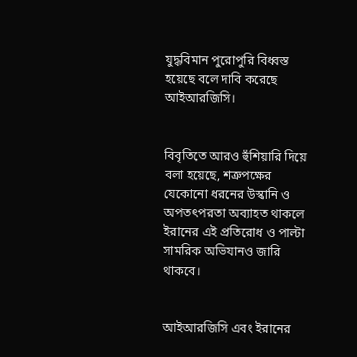যুদ্ধবিমান পুরোপুরি বিধ্বস্ত হয়েছে বলে দাবি করেছে আইআরজিসি।


বিবৃতিতে আরও হুঁশিয়ারি দিয়ে বলা হয়েছে, শত্রুপক্ষের যেকোনো ধরনের উস্কানি ও অপতৎপরতা অব্যাহত থাকলে ইরানের এই প্রতিরোধ ও পাল্টা সামরিক অভিযানও জারি থাকবে।


আইআরজিসি এবং ইরানের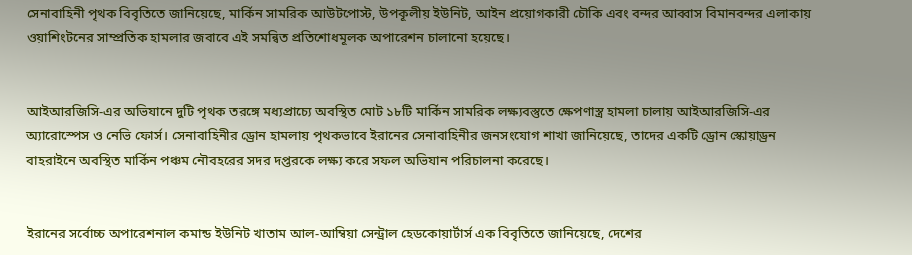সেনাবাহিনী পৃথক বিবৃতিতে জানিয়েছে, মার্কিন সামরিক আউটপোস্ট, উপকূলীয় ইউনিট, আইন প্রয়োগকারী চৌকি এবং বন্দর আব্বাস বিমানবন্দর এলাকায় ওয়াশিংটনের সাম্প্রতিক হামলার জবাবে এই সমন্বিত প্রতিশোধমূলক অপারেশন চালানো হয়েছে।


আইআরজিসি-এর অভিযানে দুটি পৃথক তরঙ্গে মধ্যপ্রাচ্যে অবস্থিত মোট ১৮টি মার্কিন সামরিক লক্ষ্যবস্তুতে ক্ষেপণাস্ত্র হামলা চালায় আইআরজিসি-এর অ্যারোস্পেস ও নেভি ফোর্স। সেনাবাহিনীর ড্রোন হামলায় পৃথকভাবে ইরানের সেনাবাহিনীর জনসংযোগ শাখা জানিয়েছে, তাদের একটি ড্রোন স্কোয়াড্রন বাহরাইনে অবস্থিত মার্কিন পঞ্চম নৌবহরের সদর দপ্তরকে লক্ষ্য করে সফল অভিযান পরিচালনা করেছে।


ইরানের সর্বোচ্চ অপারেশনাল কমান্ড ইউনিট খাতাম আল-আম্বিয়া সেন্ট্রাল হেডকোয়ার্টার্স এক বিবৃতিতে জানিয়েছে, দেশের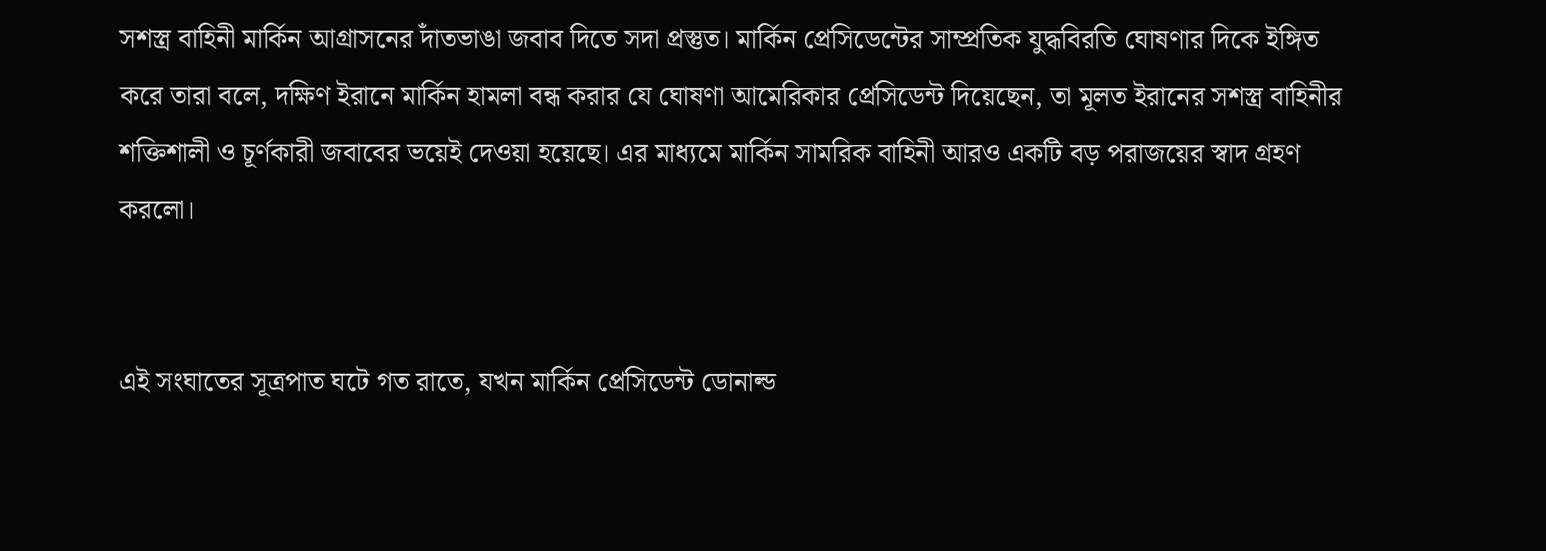সশস্ত্র বাহিনী মার্কিন আগ্রাসনের দাঁতভাঙা জবাব দিতে সদা প্রস্তুত। মার্কিন প্রেসিডেন্টের সাম্প্রতিক যুদ্ধবিরতি ঘোষণার দিকে ইঙ্গিত করে তারা বলে, দক্ষিণ ইরানে মার্কিন হামলা বন্ধ করার যে ঘোষণা আমেরিকার প্রেসিডেন্ট দিয়েছেন, তা মূলত ইরানের সশস্ত্র বাহিনীর শক্তিশালী ও চূর্ণকারী জবাবের ভয়েই দেওয়া হয়েছে। এর মাধ্যমে মার্কিন সামরিক বাহিনী আরও একটি বড় পরাজয়ের স্বাদ গ্রহণ করলো।


এই সংঘাতের সূত্রপাত ঘটে গত রাতে, যখন মার্কিন প্রেসিডেন্ট ডোনাল্ড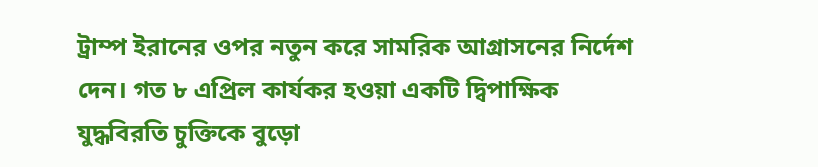ট্রাম্প ইরানের ওপর নতুন করে সামরিক আগ্রাসনের নির্দেশ দেন। গত ৮ এপ্রিল কার্যকর হওয়া একটি দ্বিপাক্ষিক যুদ্ধবিরতি চুক্তিকে বুড়ো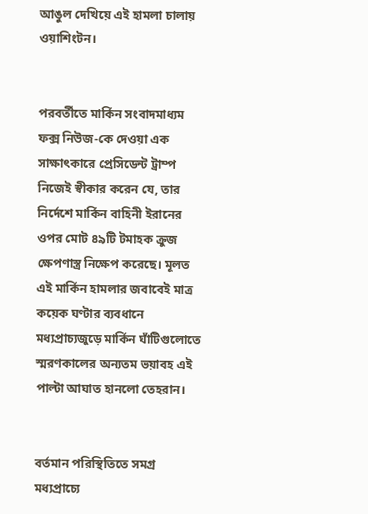আঙুল দেখিয়ে এই হামলা চালায় ওয়াশিংটন।


পরবর্তীতে মার্কিন সংবাদমাধ্যম ফক্স নিউজ-কে দেওয়া এক সাক্ষাৎকারে প্রেসিডেন্ট ট্রাম্প নিজেই স্বীকার করেন যে, তার নির্দেশে মার্কিন বাহিনী ইরানের ওপর মোট ৪৯টি টমাহক ক্রুজ ক্ষেপণাস্ত্র নিক্ষেপ করেছে। মূলত এই মার্কিন হামলার জবাবেই মাত্র কয়েক ঘণ্টার ব্যবধানে মধ্যপ্রাচ্যজুড়ে মার্কিন ঘাঁটিগুলোতে স্মরণকালের অন্যতম ভয়াবহ এই পাল্টা আঘাত হানলো তেহরান।


বর্তমান পরিস্থিতিতে সমগ্র মধ্যপ্রাচ্যে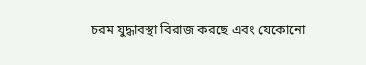চরম যুদ্ধাবস্থা বিরাজ করছে এবং যেকোনো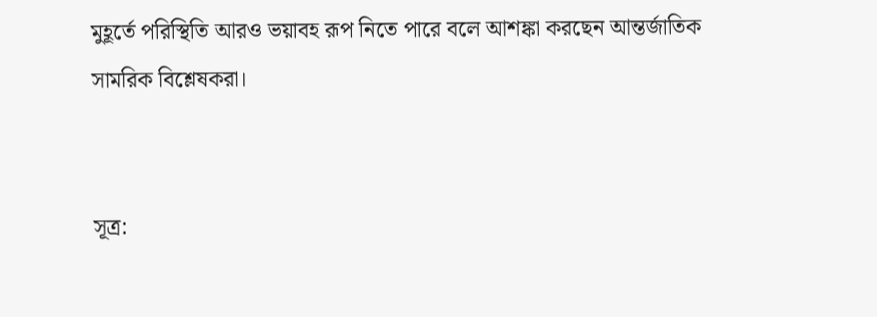মুহূর্তে পরিস্থিতি আরও ভয়াবহ রূপ নিতে পারে বলে আশঙ্কা করছেন আন্তর্জাতিক সামরিক বিশ্লেষকরা।


সূত্র: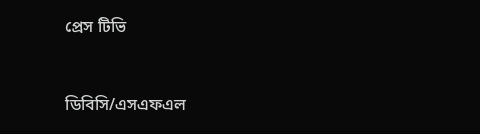প্রেস টিভি


ডিবিসি/এসএফএল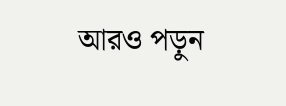আরও পড়ুন